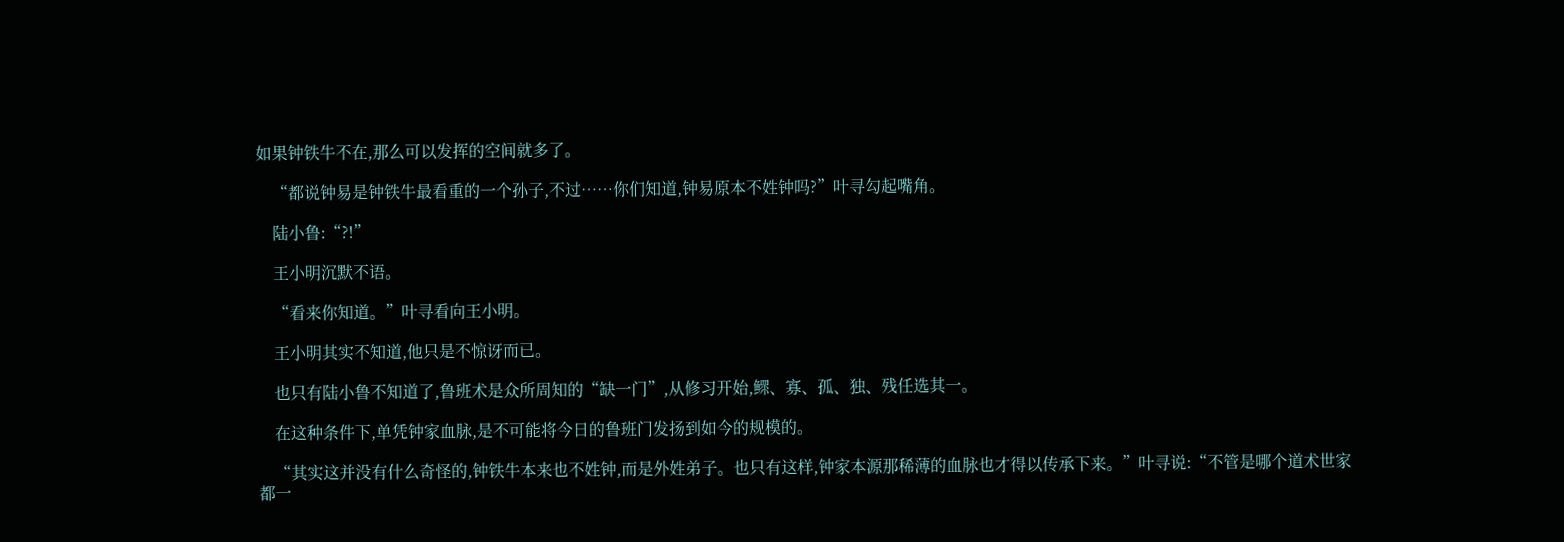如果钟铁牛不在,那么可以发挥的空间就多了。

    “都说钟易是钟铁牛最看重的一个孙子,不过……你们知道,钟易原本不姓钟吗?”叶寻勾起嘴角。

    陆小鲁:“?!”

    王小明沉默不语。

    “看来你知道。”叶寻看向王小明。

    王小明其实不知道,他只是不惊讶而已。

    也只有陆小鲁不知道了,鲁班术是众所周知的“缺一门”,从修习开始,鳏、寡、孤、独、残任选其一。

    在这种条件下,单凭钟家血脉,是不可能将今日的鲁班门发扬到如今的规模的。

    “其实这并没有什么奇怪的,钟铁牛本来也不姓钟,而是外姓弟子。也只有这样,钟家本源那稀薄的血脉也才得以传承下来。”叶寻说:“不管是哪个道术世家都一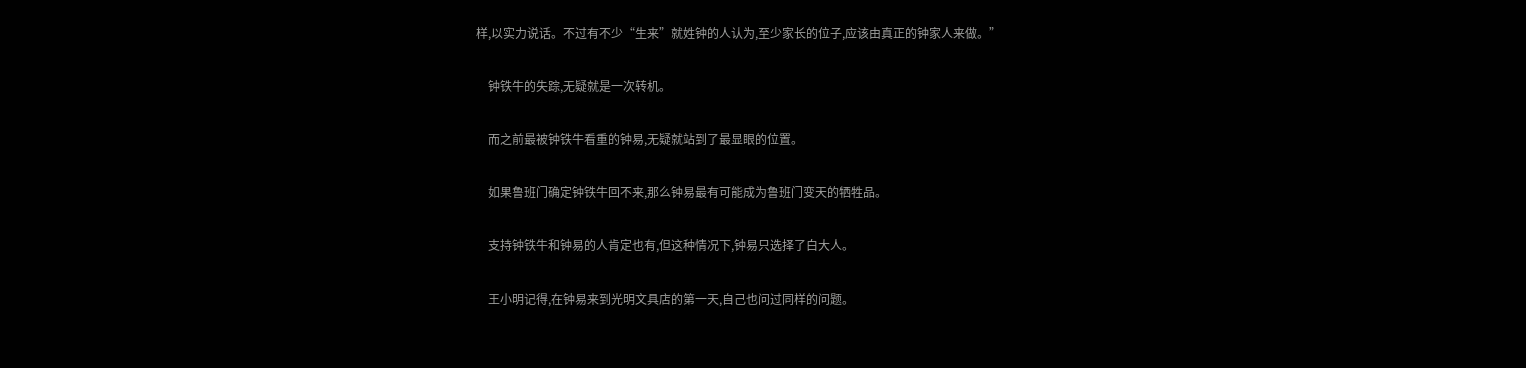样,以实力说话。不过有不少“生来”就姓钟的人认为,至少家长的位子,应该由真正的钟家人来做。”

    钟铁牛的失踪,无疑就是一次转机。

    而之前最被钟铁牛看重的钟易,无疑就站到了最显眼的位置。

    如果鲁班门确定钟铁牛回不来,那么钟易最有可能成为鲁班门变天的牺牲品。

    支持钟铁牛和钟易的人肯定也有,但这种情况下,钟易只选择了白大人。

    王小明记得,在钟易来到光明文具店的第一天,自己也问过同样的问题。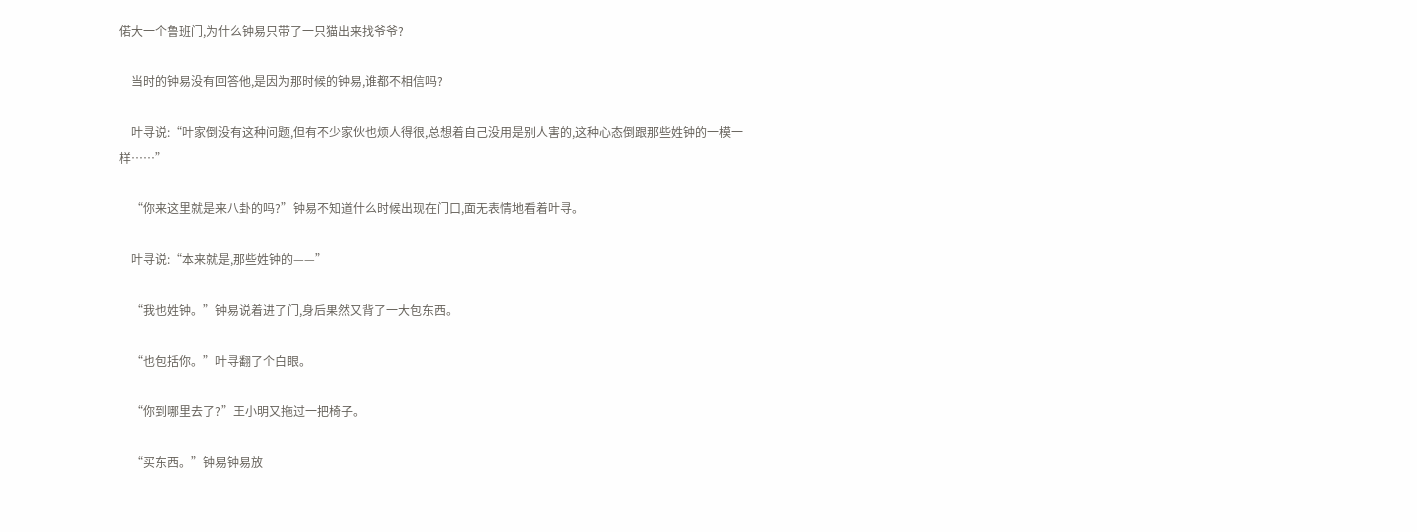偌大一个鲁班门,为什么钟易只带了一只猫出来找爷爷?

    当时的钟易没有回答他,是因为那时候的钟易,谁都不相信吗?

    叶寻说:“叶家倒没有这种问题,但有不少家伙也烦人得很,总想着自己没用是别人害的,这种心态倒跟那些姓钟的一模一样……”

    “你来这里就是来八卦的吗?”钟易不知道什么时候出现在门口,面无表情地看着叶寻。

    叶寻说:“本来就是,那些姓钟的——”

    “我也姓钟。”钟易说着进了门,身后果然又背了一大包东西。

    “也包括你。”叶寻翻了个白眼。

    “你到哪里去了?”王小明又拖过一把椅子。

    “买东西。”钟易钟易放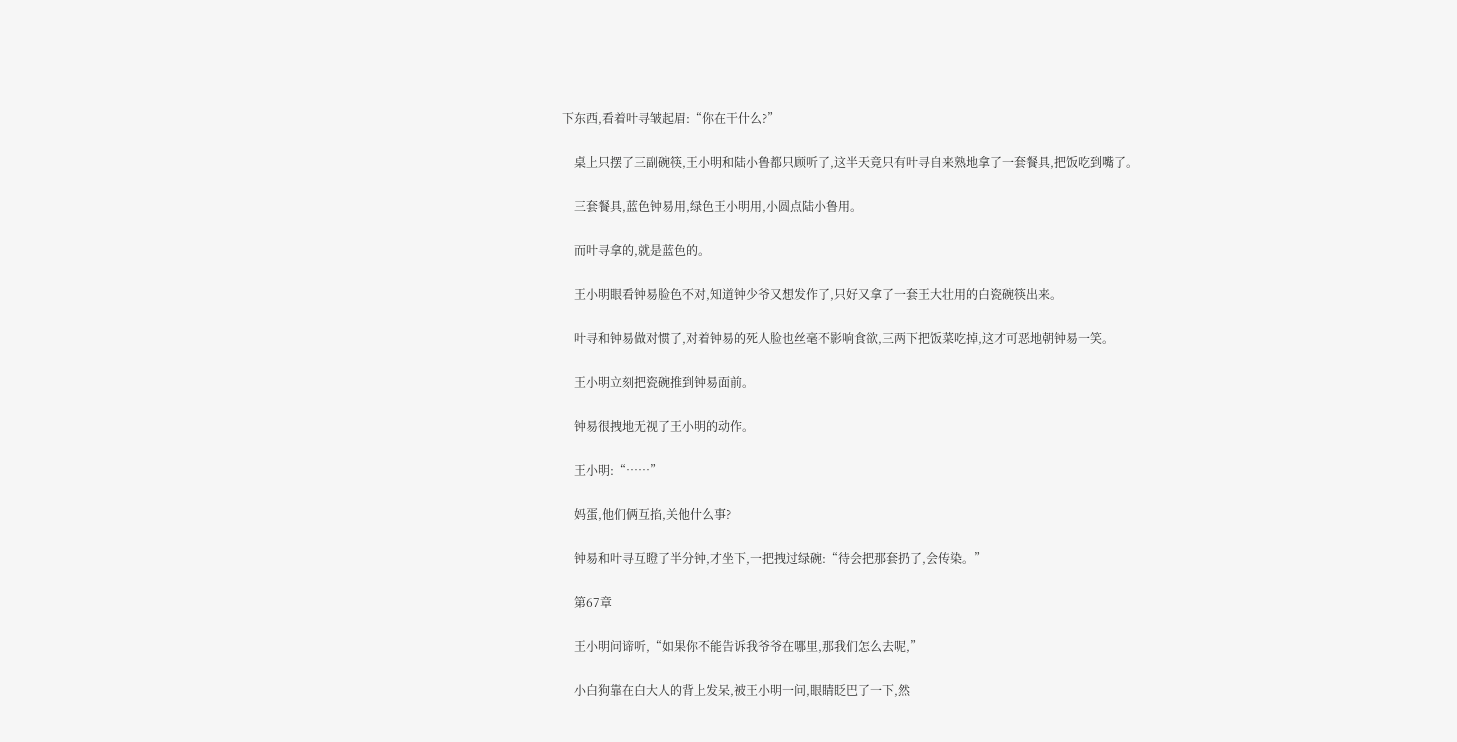下东西,看着叶寻皱起眉:“你在干什么?”

    桌上只摆了三副碗筷,王小明和陆小鲁都只顾听了,这半天竟只有叶寻自来熟地拿了一套餐具,把饭吃到嘴了。

    三套餐具,蓝色钟易用,绿色王小明用,小圆点陆小鲁用。

    而叶寻拿的,就是蓝色的。

    王小明眼看钟易脸色不对,知道钟少爷又想发作了,只好又拿了一套王大壮用的白瓷碗筷出来。

    叶寻和钟易做对惯了,对着钟易的死人脸也丝毫不影响食欲,三两下把饭菜吃掉,这才可恶地朝钟易一笑。

    王小明立刻把瓷碗推到钟易面前。

    钟易很拽地无视了王小明的动作。

    王小明:“……”

    妈蛋,他们俩互掐,关他什么事?

    钟易和叶寻互瞪了半分钟,才坐下,一把拽过绿碗:“待会把那套扔了,会传染。”

    第67章

    王小明问谛听,“如果你不能告诉我爷爷在哪里,那我们怎么去呢,”

    小白狗靠在白大人的背上发呆,被王小明一问,眼睛眨巴了一下,然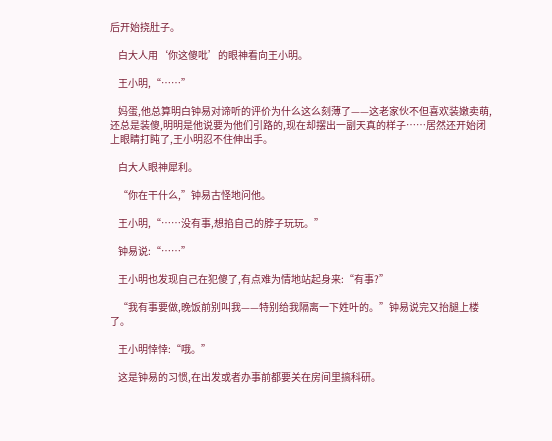后开始挠肚子。

    白大人用‘你这傻吡’的眼神看向王小明。

    王小明,“……”

    妈蛋,他总算明白钟易对谛听的评价为什么这么刻薄了——这老家伙不但喜欢装嫩卖萌,还总是装傻,明明是他说要为他们引路的,现在却摆出一副天真的样子……居然还开始闭上眼睛打盹了,王小明忍不住伸出手。

    白大人眼神犀利。

    “你在干什么,”钟易古怪地问他。

    王小明,“……没有事,想掐自己的脖子玩玩。”

    钟易说:“……”

    王小明也发现自己在犯傻了,有点难为情地站起身来:“有事?”

    “我有事要做,晚饭前别叫我——特别给我隔离一下姓叶的。”钟易说完又抬腿上楼了。

    王小明悻悻:“哦。”

    这是钟易的习惯,在出发或者办事前都要关在房间里搞科研。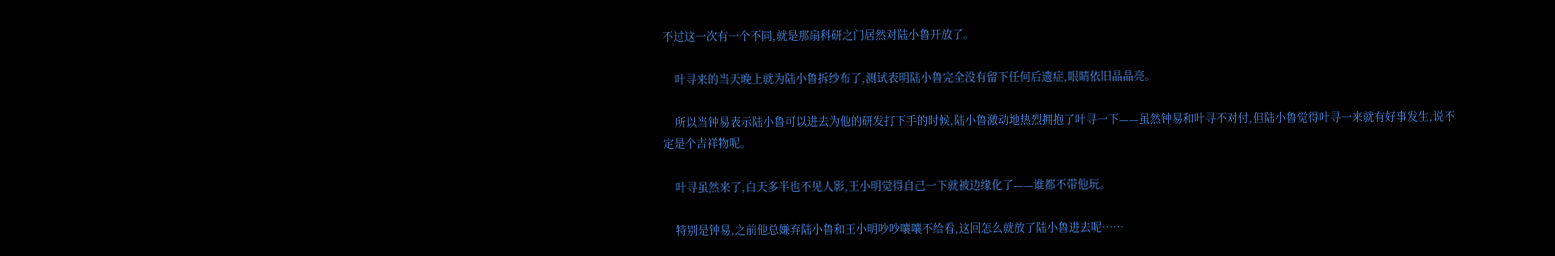不过这一次有一个不同,就是那扇科研之门居然对陆小鲁开放了。

    叶寻来的当天晚上就为陆小鲁拆纱布了,测试表明陆小鲁完全没有留下任何后遗症,眼睛依旧晶晶亮。

    所以当钟易表示陆小鲁可以进去为他的研发打下手的时候,陆小鲁激动地热烈拥抱了叶寻一下——虽然钟易和叶寻不对付,但陆小鲁觉得叶寻一来就有好事发生,说不定是个吉祥物呢。

    叶寻虽然来了,白天多半也不见人影,王小明觉得自己一下就被边缘化了——谁都不带他玩。

    特别是钟易,之前他总嫌弃陆小鲁和王小明吵吵嚷嚷不给看,这回怎么就放了陆小鲁进去呢……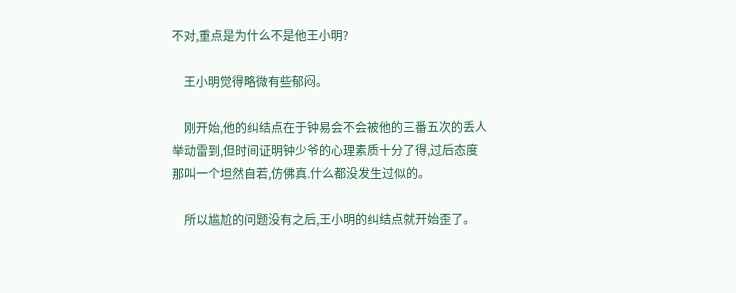不对,重点是为什么不是他王小明?

    王小明觉得略微有些郁闷。

    刚开始,他的纠结点在于钟易会不会被他的三番五次的丢人举动雷到,但时间证明钟少爷的心理素质十分了得,过后态度那叫一个坦然自若,仿佛真.什么都没发生过似的。

    所以尴尬的问题没有之后,王小明的纠结点就开始歪了。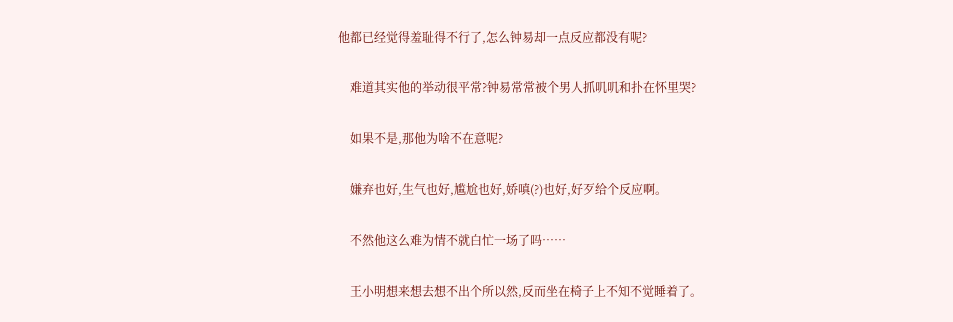他都已经觉得羞耻得不行了,怎么钟易却一点反应都没有呢?

    难道其实他的举动很平常?钟易常常被个男人抓叽叽和扑在怀里哭?

    如果不是,那他为啥不在意呢?

    嫌弃也好,生气也好,尴尬也好,娇嗔(?)也好,好歹给个反应啊。

    不然他这么难为情不就白忙一场了吗……

    王小明想来想去想不出个所以然,反而坐在椅子上不知不觉睡着了。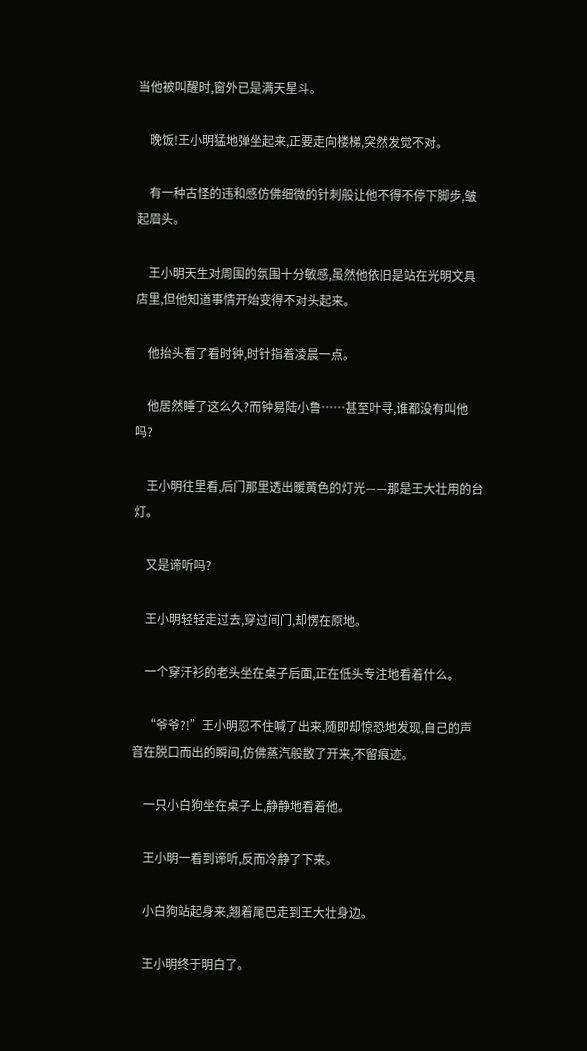当他被叫醒时,窗外已是满天星斗。

    晚饭!王小明猛地弹坐起来,正要走向楼梯,突然发觉不对。

    有一种古怪的违和感仿佛细微的针刺般让他不得不停下脚步,皱起眉头。

    王小明天生对周围的氛围十分敏感,虽然他依旧是站在光明文具店里,但他知道事情开始变得不对头起来。

    他抬头看了看时钟,时针指着凌晨一点。

    他居然睡了这么久?而钟易陆小鲁……甚至叶寻,谁都没有叫他吗?

    王小明往里看,后门那里透出暖黄色的灯光——那是王大壮用的台灯。

    又是谛听吗?

    王小明轻轻走过去,穿过间门,却愣在原地。

    一个穿汗衫的老头坐在桌子后面,正在低头专注地看着什么。

    “爷爷?!”王小明忍不住喊了出来,随即却惊恐地发现,自己的声音在脱口而出的瞬间,仿佛蒸汽般散了开来,不留痕迹。

    一只小白狗坐在桌子上,静静地看着他。

    王小明一看到谛听,反而冷静了下来。

    小白狗站起身来,翘着尾巴走到王大壮身边。

    王小明终于明白了。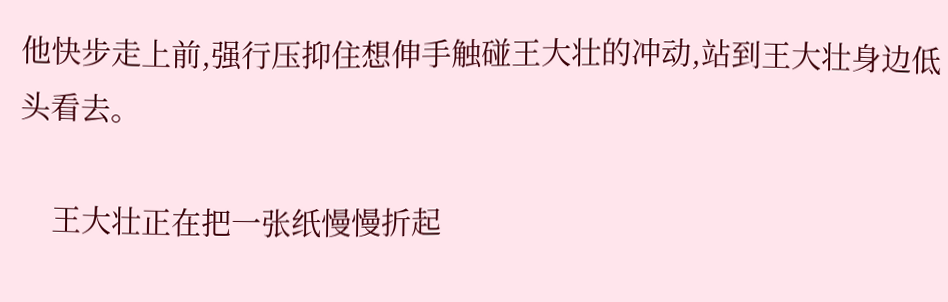他快步走上前,强行压抑住想伸手触碰王大壮的冲动,站到王大壮身边低头看去。

    王大壮正在把一张纸慢慢折起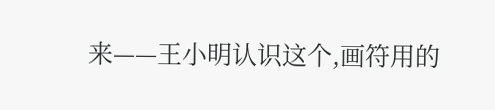来——王小明认识这个,画符用的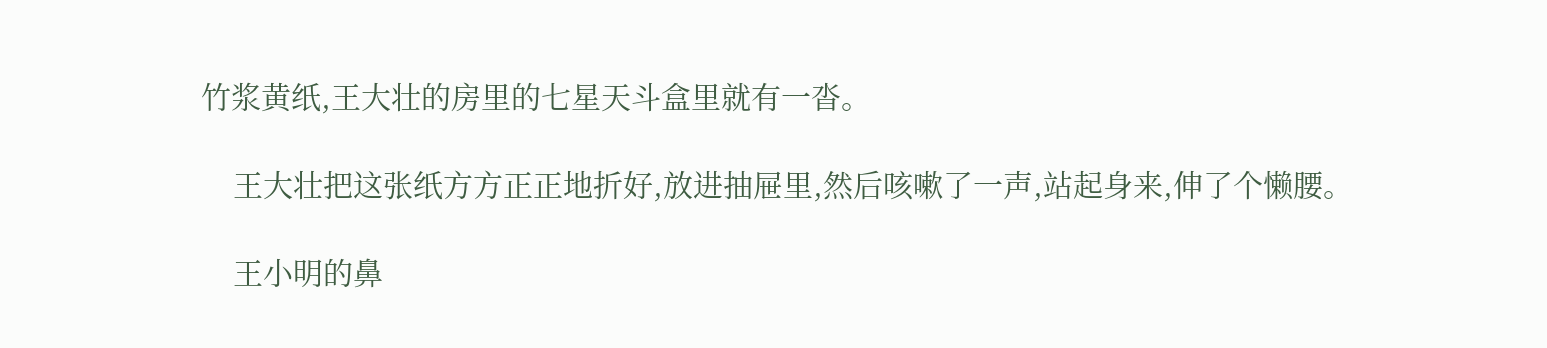竹浆黄纸,王大壮的房里的七星天斗盒里就有一沓。

    王大壮把这张纸方方正正地折好,放进抽屉里,然后咳嗽了一声,站起身来,伸了个懒腰。

    王小明的鼻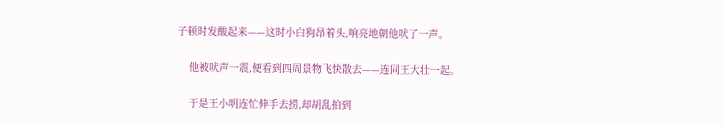子顿时发酸起来——这时小白狗昂着头,响亮地朝他吠了一声。

    他被吠声一震,便看到四周景物飞快散去——连同王大壮一起。

    于是王小明连忙伸手去捞,却胡乱拍到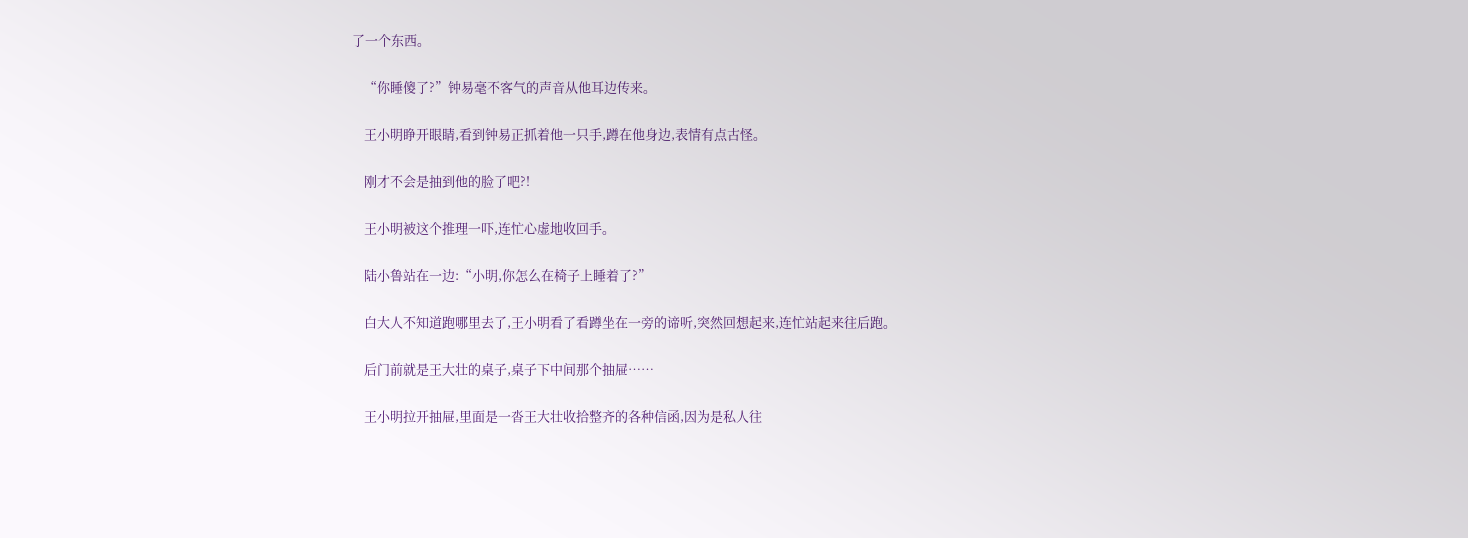了一个东西。

    “你睡傻了?”钟易毫不客气的声音从他耳边传来。

    王小明睁开眼睛,看到钟易正抓着他一只手,蹲在他身边,表情有点古怪。

    刚才不会是抽到他的脸了吧?!

    王小明被这个推理一吓,连忙心虚地收回手。

    陆小鲁站在一边:“小明,你怎么在椅子上睡着了?”

    白大人不知道跑哪里去了,王小明看了看蹲坐在一旁的谛听,突然回想起来,连忙站起来往后跑。

    后门前就是王大壮的桌子,桌子下中间那个抽屉……

    王小明拉开抽屉,里面是一沓王大壮收拾整齐的各种信函,因为是私人往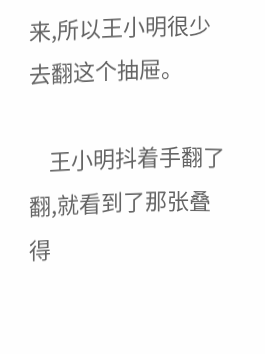来,所以王小明很少去翻这个抽屉。

    王小明抖着手翻了翻,就看到了那张叠得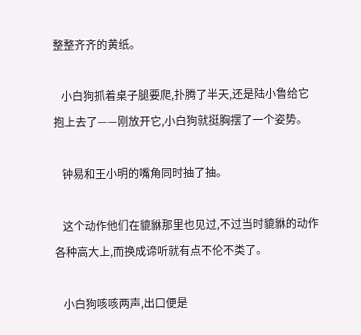整整齐齐的黄纸。

    小白狗抓着桌子腿要爬,扑腾了半天,还是陆小鲁给它抱上去了——刚放开它,小白狗就挺胸摆了一个姿势。

    钟易和王小明的嘴角同时抽了抽。

    这个动作他们在貔貅那里也见过,不过当时貔貅的动作各种高大上,而换成谛听就有点不伦不类了。

    小白狗咳咳两声,出口便是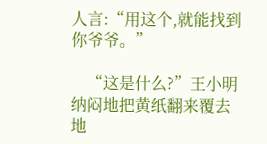人言:“用这个,就能找到你爷爷。”

    “这是什么?”王小明纳闷地把黄纸翻来覆去地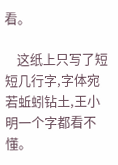看。

    这纸上只写了短短几行字,字体宛若蚯蚓钻土,王小明一个字都看不懂。